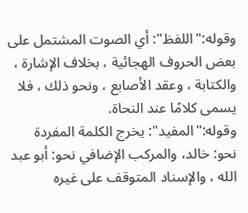وقوله:"اللفظ": أي الصوت المشتمل على بعض الحروف الهجائية ، بخلاف الإشارة ، والكتابة ، وعقد الأصابع ، ونحو ذلك ، فلا يسمى كلامًا عند النحاة.
وقوله:"المفيد": يخرج الكلمة المفردة نحو: خالد، والمركب الإضافي نحو: أبو عبد الله ، والإسناد المتوقف على غيره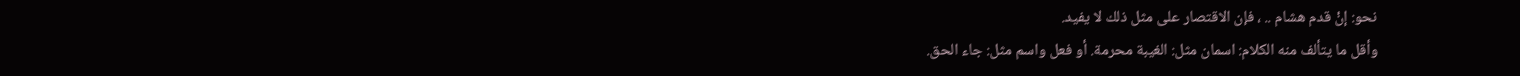نحو: إنْ قدم هشام .. ، فإن الاقتصار على مثل ذلك لا يفيد.
وأقل ما يتألف منه الكلام: اسمان مثل: الغيبة محرمة. أو فعل واسم مثل: جاء الحق.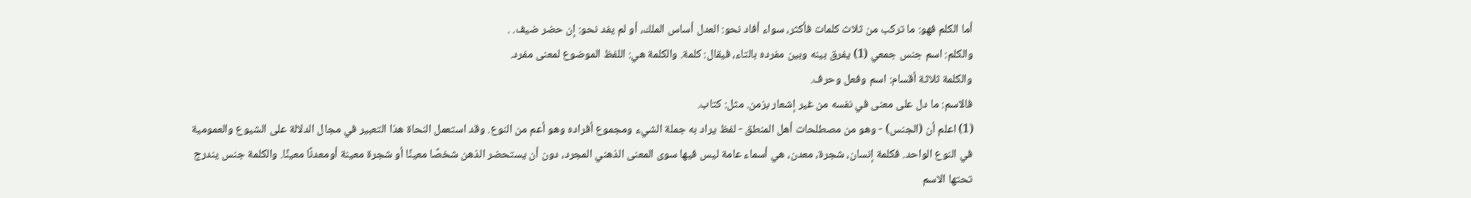أما الكلم فهو: ما تركب من ثلاث كلمات فأكثر، سواء أفاد نحو: العدل أساس الملك، أو لم يفد نحو: إن حضر ضيف. .
والكلم: اسم جنس جمعي (1) يفرق بينه وبين مفرده بالتاء، فيقال: كلمة. والكلمة هي: اللفظ الموضوع لمعنى مفرد.
والكلمة ثلاثة أقسام: اسم وفعل وحرف.
فالاسم: ما دل على معنى في نفسه من غير إشعار بزمن. مثل: كتاب.
(1) اعلم أن (الجنس) - وهو من مصطلحات أهل المنطق - لفظ يراد به جملة الشيء ومجموع أفراده وهو أعم من النوع. وقد استعمل النحاة هذا التعبير في مجال الدلالة على الشيوع والعمومية في النوع الواحد. فكلمة إنسان، شجرة، معدن، هي أسماء عامة ليس فيها سوى المعنى الذهني المجرد، دون أن يستحضر الذهن شخصًا معينًا أو شجرة معينة أومعدنًا معينًا. والكلمة جنس يندرج تحتها الاسم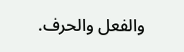والفعل والحرف.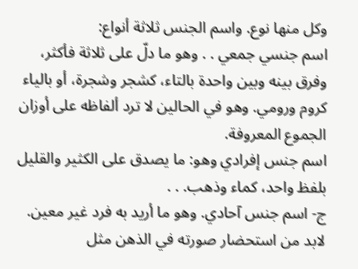وكل منها نوع. واسم الجنس ثلاثة أنواع:
اسم جنسي جمعي . . وهو ما دلّ على ثلاثة فأكثر، وفرق بينه وبين واحدة بالتاء، كشجر وشجرة، أو بالياء كروم ورومي. وهو في الحالين لا ترد ألفاظه على أوزان الجموع المعروفة.
اسم جنس إفرادي وهو: ما يصدق على الكثير والقليل بلفظ واحد، كماء وذهب. . .
ج- اسم جنس آحادي. وهو ما أريد به فرد غير معين. لابد من استحضار صورته في الذهن مثل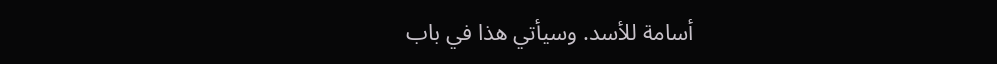أسامة للأسد. وسيأتي هذا في باب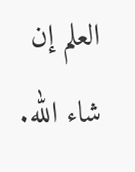العلم إن شاء الله.